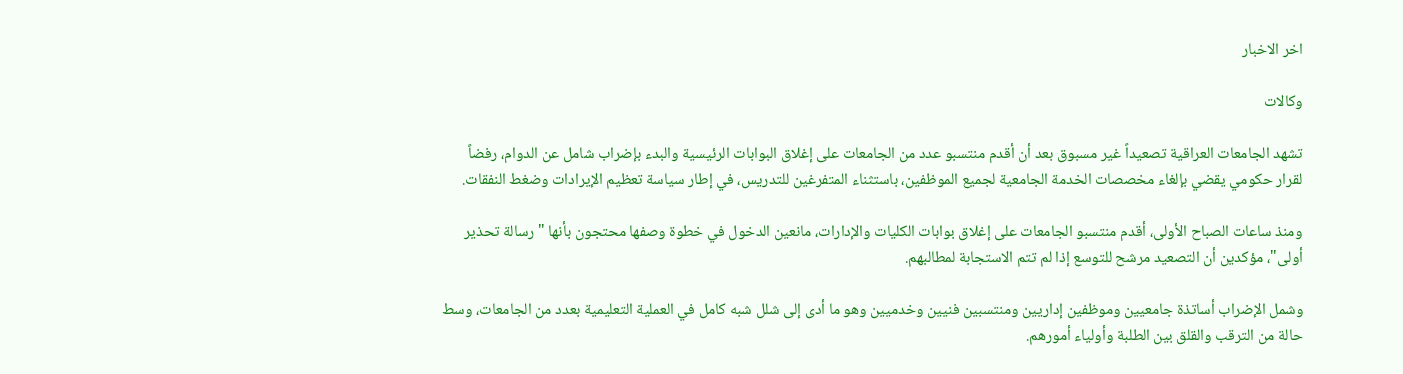اخر الاخبار

وكالات

تشهد الجامعات العراقية تصعيداً غير مسبوق بعد أن أقدم منتسبو عدد من الجامعات على إغلاق البوابات الرئيسية والبدء بإضراب شامل عن الدوام، رفضاً لقرار حكومي يقضي بإلغاء مخصصات الخدمة الجامعية لجميع الموظفين، باستثناء المتفرغين للتدريس، في إطار سياسة تعظيم الإيرادات وضغط النفقات.

ومنذ ساعات الصباح الأولى، أقدم منتسبو الجامعات على إغلاق بوابات الكليات والإدارات، مانعين الدخول في خطوة وصفها محتجون بأنها "رسالة تحذير أولى"، مؤكدين أن التصعيد مرشح للتوسع إذا لم تتم الاستجابة لمطالبهم.

وشمل الإضراب أساتذة جامعيين وموظفين إداريين ومنتسبين فنيين وخدميين وهو ما أدى إلى شلل شبه كامل في العملية التعليمية بعدد من الجامعات، وسط حالة من الترقب والقلق بين الطلبة وأولياء أمورهم.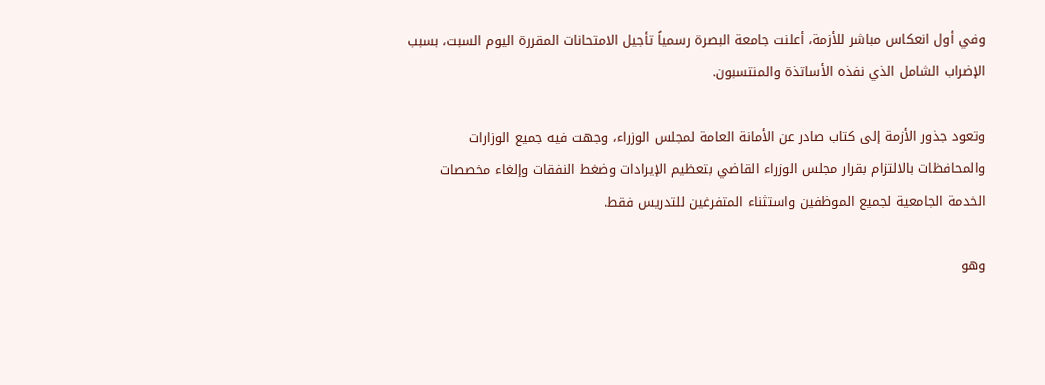وفي أول انعكاس مباشر للأزمة، أعلنت جامعة البصرة رسمياً تأجيل الامتحانات المقررة اليوم السبت، بسبب الإضراب الشامل الذي نفذه الأساتذة والمنتسبون.

وتعود جذور الأزمة إلى كتاب صادر عن الأمانة العامة لمجلس الوزراء، وجهت فيه جميع الوزارات والمحافظات بالالتزام بقرار مجلس الوزراء القاضي بتعظيم الإيرادات وضغط النفقات وإلغاء مخصصات الخدمة الجامعية لجميع الموظفين واستثناء المتفرغين للتدريس فقط.

وهو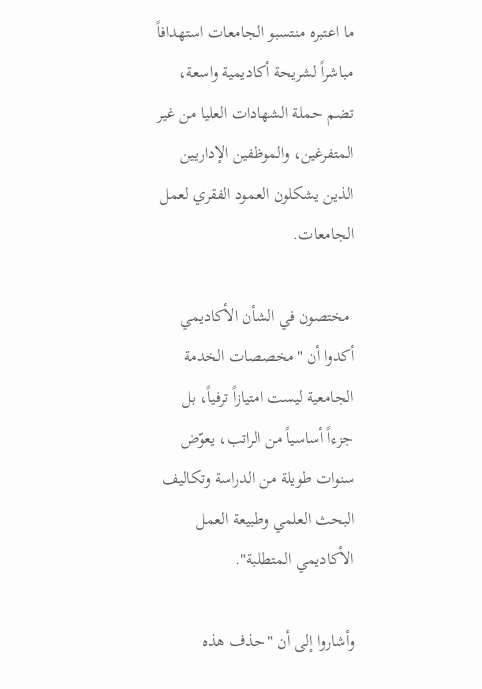ما اعتبره منتسبو الجامعات استهدافاً مباشراً لشريحة أكاديمية واسعة، تضم حملة الشهادات العليا من غير المتفرغين، والموظفين الإداريين الذين يشكلون العمود الفقري لعمل الجامعات.

 مختصون في الشأن الأكاديمي أكدوا أن "مخصصات الخدمة الجامعية ليست امتيازاً ترفياً، بل جزءاً أساسياً من الراتب، يعوّض سنوات طويلة من الدراسة وتكاليف البحث العلمي وطبيعة العمل الأكاديمي المتطلبة".

وأشاروا إلى أن "حذف هذه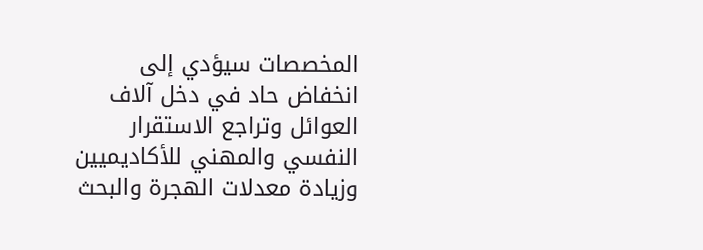المخصصات سيؤدي إلى انخفاض حاد في دخل آلاف العوائل وتراجع الاستقرار النفسي والمهني للأكاديميين وزيادة معدلات الهجرة والبحث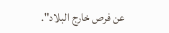عن فرص خارج البلاد".